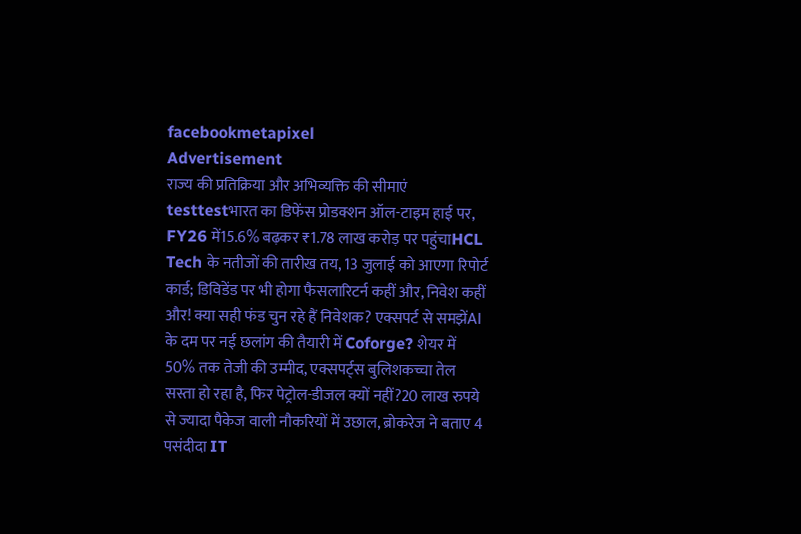facebookmetapixel
Advertisement
राज्य की प्रतिक्रिया और अभिव्यक्ति की सीमाएं testtestभारत का डिफेंस प्रोडक्शन ऑल-टाइम हाई पर, FY26 में15.6% बढ़कर ₹1.78 लाख करोड़ पर पहुंचाHCL Tech के नतीजों की तारीख तय, 13 जुलाई को आएगा रिपोर्ट कार्ड; डिविडेंड पर भी होगा फैसलारिटर्न कहीं और, निवेश कहीं और! क्या सही फंड चुन रहे हैं निवेशक? एक्सपर्ट से समझेंAI के दम पर नई छलांग की तैयारी में Coforge? शेयर में 50% तक तेजी की उम्मीद, एक्सपर्ट्स बुलिशकच्चा तेल सस्ता हो रहा है, फिर पेट्रोल-डीजल क्यों नहीं?20 लाख रुपये से ज्यादा पैकेज वाली नौकरियों में उछाल, ब्रोकरेज ने बताए 4 पसंदीदा IT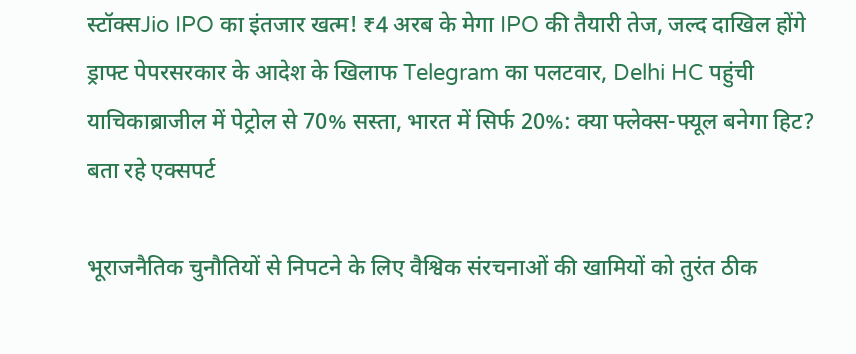स्टॉक्सJio IPO का इंतजार खत्म! ₹4 अरब के मेगा IPO की तैयारी तेज, जल्द दाखिल होंगे ड्राफ्ट पेपरसरकार के आदेश के खिलाफ Telegram का पलटवार, Delhi HC पहुंची याचिकाब्राजील में पेट्रोल से 70% सस्ता, भारत में सिर्फ 20%: क्या फ्लेक्स-फ्यूल बनेगा हिट? बता रहे एक्सपर्ट

भूराजनैतिक चुनौतियों से निपटने के लिए वैश्विक संरचनाओं की खामियों को तुरंत ठीक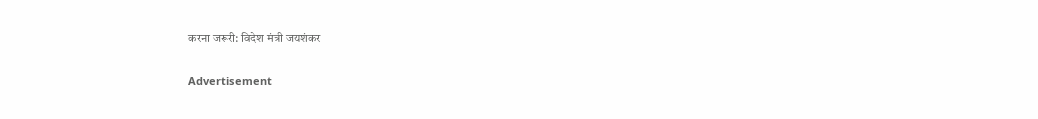करना जरूरी: विदेश मंत्री जयशंकर

Advertisement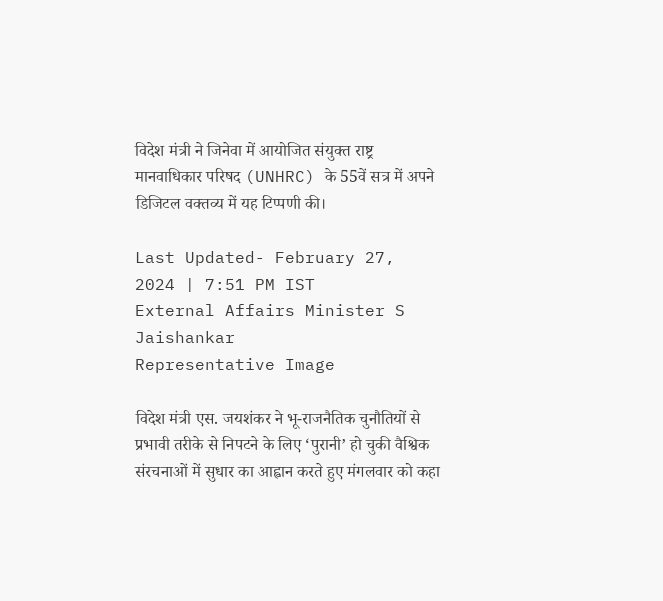विदेश मंत्री ने जिनेवा में आयोजित संयुक्त राष्ट्र मानवाधिकार परिषद (UNHRC) के 55वें सत्र में अपने डिजिटल वक्तव्य में यह टिप्पणी की।

Last Updated- February 27, 2024 | 7:51 PM IST
External Affairs Minister S Jaishankar
Representative Image

विदेश मंत्री एस. जयशंकर ने भू-राजनैतिक चुनौतियों से प्रभावी तरीके से निपटने के लिए ‘पुरानी’ हो चुकी वैश्विक संरचनाओं में सुधार का आह्वान करते हुए मंगलवार को कहा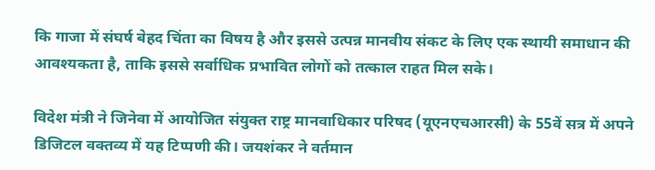कि गाजा में संघर्ष बेहद चिंता का विषय है और इससे उत्पन्न मानवीय संकट के लिए एक स्थायी समाधान की आवश्यकता है, ताकि इससे सर्वाधिक प्रभावित लोगों को तत्काल राहत मिल सके।

विदेश मंत्री ने जिनेवा में आयोजित संयुक्त राष्ट्र मानवाधिकार परिषद (यूएनएचआरसी) के 55वें सत्र में अपने डिजिटल वक्तव्य में यह टिप्पणी की। जयशंकर ने वर्तमान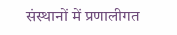संस्थानों में प्रणालीगत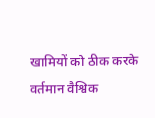खामियों को ठीक करके वर्तमान वैश्विक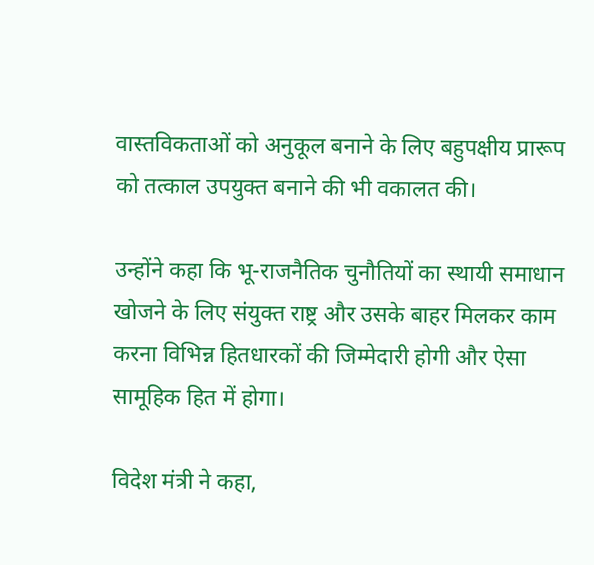वास्तविकताओं को अनुकूल बनाने के लिए बहुपक्षीय प्रारूप को तत्काल उपयुक्त बनाने की भी वकालत की।

उन्होंने कहा कि भू-राजनैतिक चुनौतियों का स्थायी समाधान खोजने के लिए संयुक्त राष्ट्र और उसके बाहर मिलकर काम करना विभिन्न हितधारकों की जिम्मेदारी होगी और ऐसा सामूहिक हित में होगा।

विदेश मंत्री ने कहा,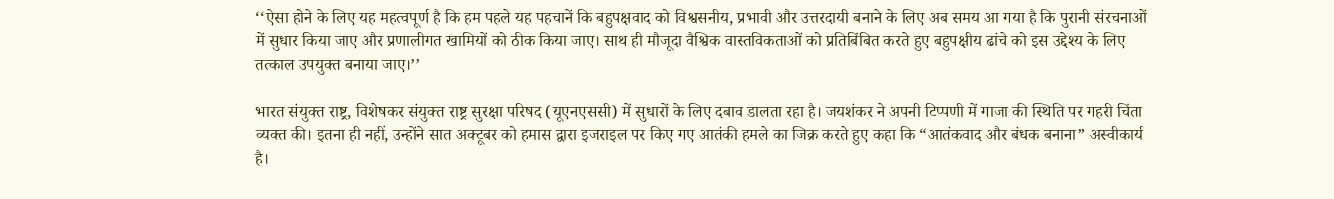‘‘ऐसा होने के लिए यह महत्वपूर्ण है कि हम पहले यह पहचानें कि बहुपक्षवाद को विश्वसनीय, प्रभावी और उत्तरदायी बनाने के लिए अब समय आ गया है कि पुरानी संरचनाओं में सुधार किया जाए और प्रणालीगत खामियों को ठीक किया जाए। साथ ही मौजूदा वैश्विक वास्तविकताओं को प्रतिबिंबित करते हुए बहुपक्षीय ढांचे को इस उद्देश्य के लिए तत्काल उपयुक्त बनाया जाए।’’

भारत संयुक्त राष्ट्र, विशेषकर संयुक्त राष्ट्र सुरक्षा परिषद (यूएनएससी) में सुधारों के लिए दबाव डालता रहा है। जयशंकर ने अपनी टिप्पणी में गाजा की स्थिति पर गहरी चिंता व्यक्त की। इतना ही नहीं, उन्होंने सात अक्टूबर को हमास द्वारा इजराइल पर किए गए आतंकी हमले का जिक्र करते हुए कहा कि “आतंकवाद और बंधक बनाना” अस्वीकार्य है।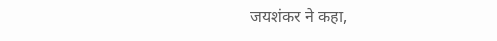जयशंकर ने कहा,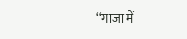‘‘गाजा में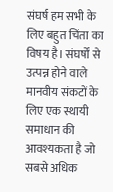संघर्ष हम सभी के लिए बहुत चिंता का विषय है। संघर्षों से उत्पन्न होने वाले मानवीय संकटों के लिए एक स्थायी समाधान की आवश्यकता है जो सबसे अधिक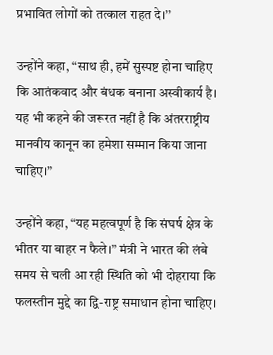प्रभावित लोगों को तत्काल राहत दे।’’

उन्होंने कहा, “साथ ही, हमें सुस्पष्ट होना चाहिए कि आतंकवाद और बंधक बनाना अस्वीकार्य है। यह भी कहने की जरूरत नहीं है कि अंतरराष्ट्रीय मानवीय कानून का हमेशा सम्मान किया जाना चाहिए।”

उन्होंने कहा, “यह महत्वपूर्ण है कि संघर्ष क्षेत्र के भीतर या बाहर न फैले।” मंत्री ने भारत की लंबे समय से चली आ रही स्थिति को भी दोहराया कि फलस्तीन मुद्दे का द्वि-राष्ट्र समाधान होना चाहिए।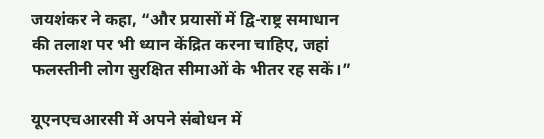जयशंकर ने कहा, “और प्रयासों में द्वि-राष्ट्र समाधान की तलाश पर भी ध्यान केंद्रित करना चाहिए, जहां फलस्तीनी लोग सुरक्षित सीमाओं के भीतर रह सकें।”

यूएनएचआरसी में अपने संबोधन में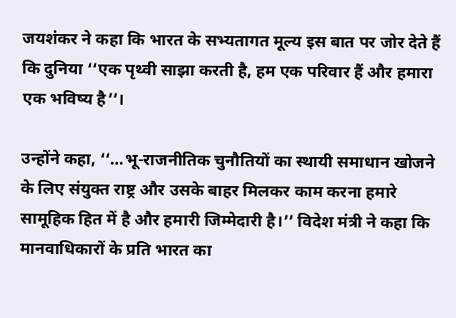जयशंकर ने कहा कि भारत के सभ्यतागत मूल्य इस बात पर जोर देते हैं कि दुनिया ‘‘एक पृथ्वी साझा करती है, हम एक परिवार हैं और हमारा एक भविष्य है’’।

उन्होंने कहा, ‘‘…भू-राजनीतिक चुनौतियों का स्थायी समाधान खोजने के लिए संयुक्त राष्ट्र और उसके बाहर मिलकर काम करना हमारे सामूहिक हित में है और हमारी जिम्मेदारी है।’’ विदेश मंत्री ने कहा कि मानवाधिकारों के प्रति भारत का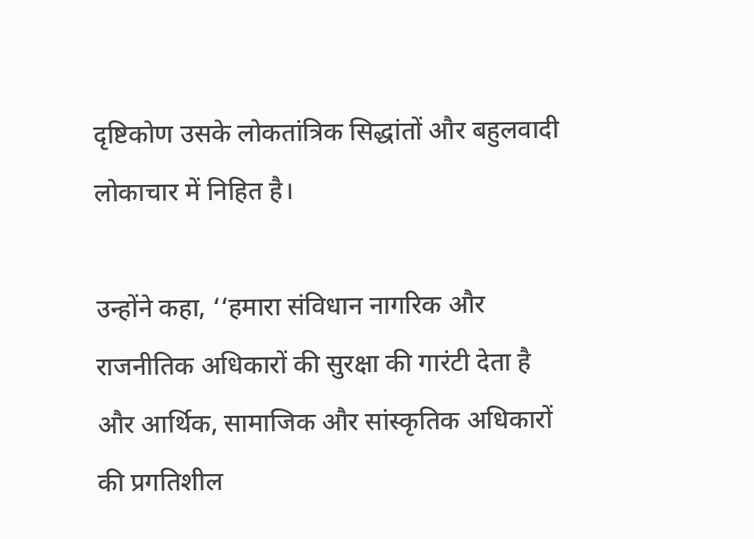दृष्टिकोण उसके लोकतांत्रिक सिद्धांतों और बहुलवादी लोकाचार में निहित है।

उन्होंने कहा, ‘‘हमारा संविधान नागरिक और राजनीतिक अधिकारों की सुरक्षा की गारंटी देता है और आर्थिक, सामाजिक और सांस्कृतिक अधिकारों की प्रगतिशील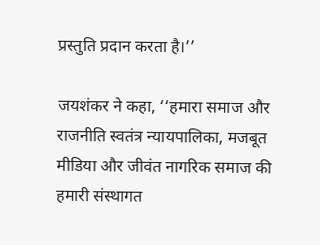प्रस्तुति प्रदान करता है।’’

जयशंकर ने कहा, ‘‘हमारा समाज और राजनीति स्वतंत्र न्यायपालिका, मजबूत मीडिया और जीवंत नागरिक समाज की हमारी संस्थागत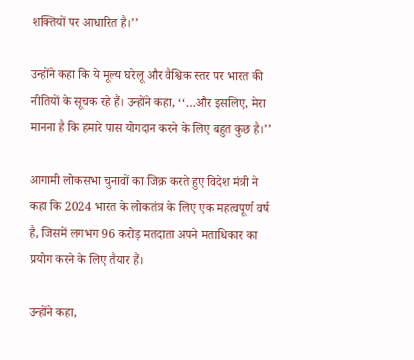शक्तियों पर आधारित है।’’

उन्होंने कहा कि ये मूल्य घरेलू और वैश्विक स्तर पर भारत की नीतियों के सूचक रहे हैं। उन्होंने कहा, ‘‘…और इसलिए, मेरा मानना है कि हमारे पास योगदान करने के लिए बहुत कुछ है।’’

आगामी लोकसभा चुनावों का जिक्र करते हुए विदेश मंत्री ने कहा कि 2024 भारत के लोकतंत्र के लिए एक महत्वपूर्ण वर्ष है, जिसमें लगभग 96 करोड़ मतदाता अपने मताधिकार का प्रयोग करने के लिए तैयार हैं।

उन्होंने कहा,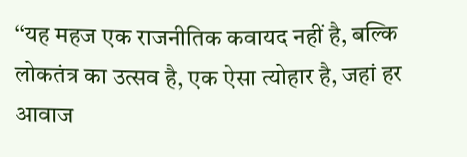‘‘यह महज एक राजनीतिक कवायद नहीं है, बल्कि लोकतंत्र का उत्सव है, एक ऐसा त्योहार है, जहां हर आवाज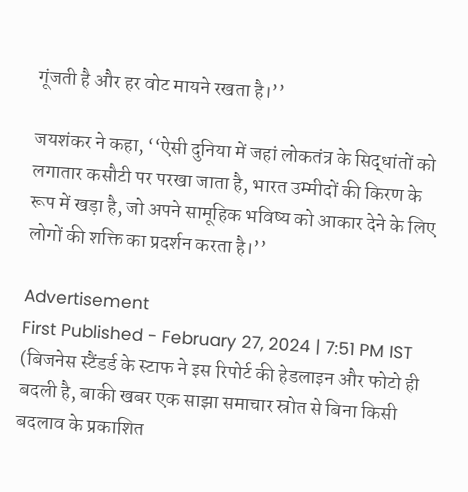गूंजती है और हर वोट मायने रखता है।’’

जयशंकर ने कहा, ‘‘ऐसी दुनिया में जहां लोकतंत्र के सिद्धांतों को लगातार कसौटी पर परखा जाता है, भारत उम्मीदों की किरण के रूप में खड़ा है, जो अपने सामूहिक भविष्य को आकार देने के लिए लोगों की शक्ति का प्रदर्शन करता है।’’

Advertisement
First Published - February 27, 2024 | 7:51 PM IST (बिजनेस स्टैंडर्ड के स्टाफ ने इस रिपोर्ट की हेडलाइन और फोटो ही बदली है, बाकी खबर एक साझा समाचार स्रोत से बिना किसी बदलाव के प्रकाशित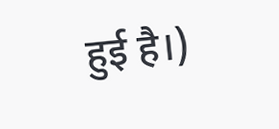हुई है।)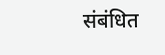संबंधित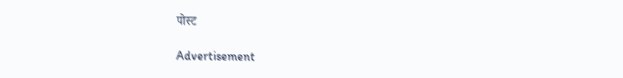पोस्ट

Advertisement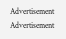Advertisement
Advertisement